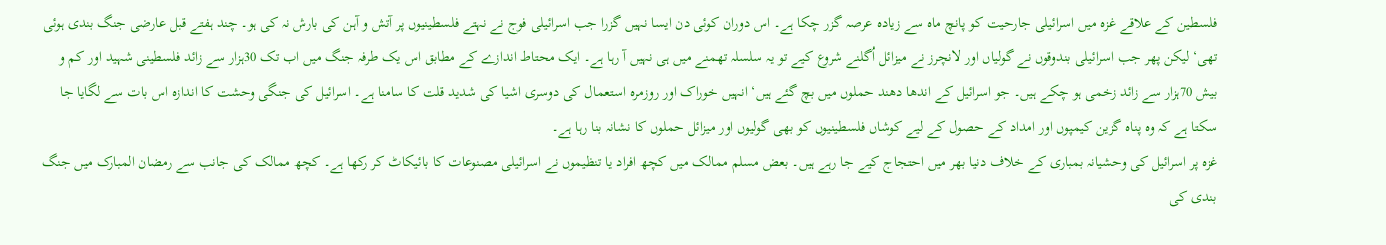فلسطین کے علاقے غزہ میں اسرائیلی جارحیت کو پانچ ماہ سے زیادہ عرصہ گزر چکا ہے۔ اس دوران کوئی دن ایسا نہیں گزرا جب اسرائیلی فوج نے نہتے فلسطینیوں پر آتش و آہن کی بارش نہ کی ہو۔ چند ہفتے قبل عارضی جنگ بندی ہوئی تھی‘ لیکن پھر جب اسرائیلی بندوقوں نے گولیاں اور لانچرز نے میزائل اُگلنے شروع کیے تو یہ سلسلہ تھمنے میں ہی نہیں آ رہا ہے۔ ایک محتاط اندازے کے مطابق اس یک طرفہ جنگ میں اب تک 30ہزار سے زائد فلسطینی شہید اور کم و بیش 70ہزار سے زائد زخمی ہو چکے ہیں۔ جو اسرائیل کے اندھا دھند حملوں میں بچ گئے ہیں‘ انہیں خوراک اور روزمرہ استعمال کی دوسری اشیا کی شدید قلت کا سامنا ہے۔ اسرائیل کی جنگی وحشت کا اندازہ اس بات سے لگایا جا سکتا ہے کہ وہ پناہ گزین کیمپوں اور امداد کے حصول کے لیے کوشاں فلسطینیوں کو بھی گولیوں اور میزائل حملوں کا نشانہ بنا رہا ہے۔
غزہ پر اسرائیل کی وحشیانہ بمباری کے خلاف دنیا بھر میں احتجاج کیے جا رہے ہیں۔ بعض مسلم ممالک میں کچھ افراد یا تنظیموں نے اسرائیلی مصنوعات کا بائیکاٹ کر رکھا ہے۔ کچھ ممالک کی جانب سے رمضان المبارک میں جنگ بندی کی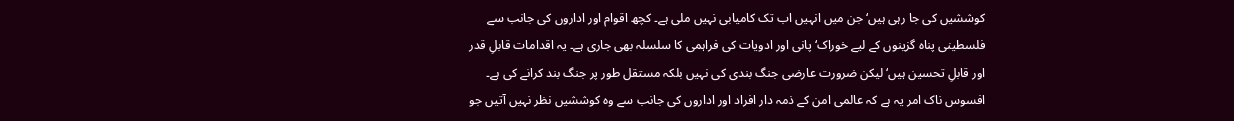کوششیں کی جا رہی ہیں‘ جن میں انہیں اب تک کامیابی نہیں ملی ہے۔ کچھ اقوام اور اداروں کی جانب سے فلسطینی پناہ گزینوں کے لیے خوراک‘ پانی اور ادویات کی فراہمی کا سلسلہ بھی جاری ہے۔ یہ اقدامات قابلِ قدر اور قابلِ تحسین ہیں‘ لیکن ضرورت عارضی جنگ بندی کی نہیں بلکہ مستقل طور پر جنگ بند کرانے کی ہے۔ افسوس ناک امر یہ ہے کہ عالمی امن کے ذمہ دار افراد اور اداروں کی جانب سے وہ کوششیں نظر نہیں آتیں جو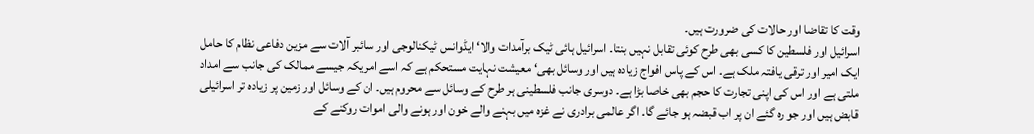وقت کا تقاضا اور حالات کی ضرورت ہیں۔
اسرائیل اور فلسطین کا کسی بھی طرح کوئی تقابل نہیں بنتا۔ اسرائیل ہائی ٹیک برآمدات والا‘ ایڈوانس ٹیکنالوجی اور سائبر آلات سے مزین دفاعی نظام کا حامل ایک امیر اور ترقی یافتہ ملک ہے۔ اس کے پاس افواج زیادہ ہیں اور وسائل بھی‘ معیشت نہایت مستحکم ہے کہ اسے امریکہ جیسے ممالک کی جانب سے امداد ملتی ہے اور اس کی اپنی تجارت کا حجم بھی خاصا بڑا ہے۔ دوسری جانب فلسطینی ہر طرح کے وسائل سے محروم ہیں۔ ان کے وسائل اور زمین پر زیادہ تر اسرائیلی قابض ہیں اور جو رہ گئے ان پر اب قبضہ ہو جائے گا۔ اگر عالمی برادری نے غزہ میں بہنے والے خون اور ہونے والی اموات روکنے کے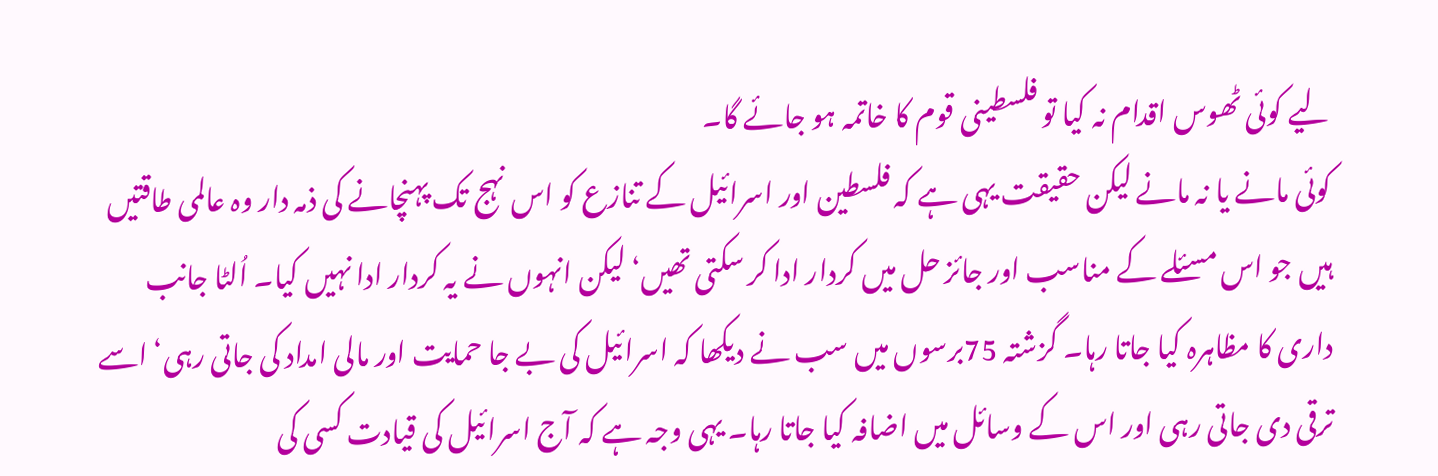لیے کوئی ٹھوس اقدام نہ کیا تو فلسطینی قوم کا خاتمہ ہو جائے گا۔
کوئی مانے یا نہ مانے لیکن حقیقت یہی ہے کہ فلسطین اور اسرائیل کے تنازع کو اس نہج تک پہنچانے کی ذمہ دار وہ عالمی طاقتیں ہیں جو اس مسئلے کے مناسب اور جائز حل میں کردار ادا کر سکتی تھیں‘ لیکن انہوں نے یہ کردار ادا نہیں کیا۔ اُلٹا جانب داری کا مظاہرہ کیا جاتا رہا۔ گزشتہ 75برسوں میں سب نے دیکھا کہ اسرائیل کی بے جا حمایت اور مالی امداد کی جاتی رہی‘ اسے ترقی دی جاتی رہی اور اس کے وسائل میں اضافہ کیا جاتا رہا۔ یہی وجہ ہے کہ آج اسرائیل کی قیادت کسی کی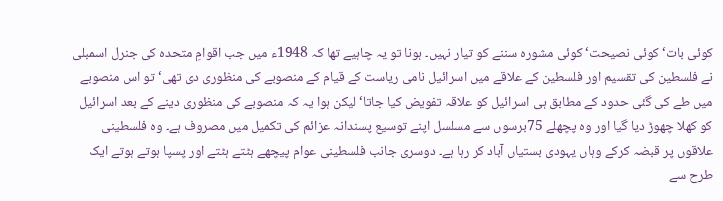کوئی بات‘ کوئی نصیحت‘ کوئی مشورہ سننے کو تیار نہیں۔ ہونا تو یہ چاہیے تھا کہ 1948ء میں جب اقوامِ متحدہ کی جنرل اسمبلی نے فلسطین کی تقسیم اور فلسطین کے علاقے میں اسرائیل نامی ریاست کے قیام کے منصوبے کی منظوری دی تھی‘ تو اس منصوبے میں طے کی گئی حدود کے مطابق ہی اسرائیل کو علاقہ تفویض کیا جاتا‘ لیکن ہوا یہ کہ منصوبے کی منظوری دینے کے بعد اسرائیل کو کھلا چھوڑ دیا گیا اور وہ پچھلے 75برسوں سے مسلسل اپنے توسیع پسندانہ عزائم کی تکمیل میں مصروف ہے۔ وہ فلسطینی علاقوں پر قبضہ کرکے وہاں یہودی بستیاں آباد کر رہا ہے۔ دوسری جانب فلسطینی عوام پیچھے ہٹتے ہٹتے اور پسپا ہوتے ہوتے ایک طرح سے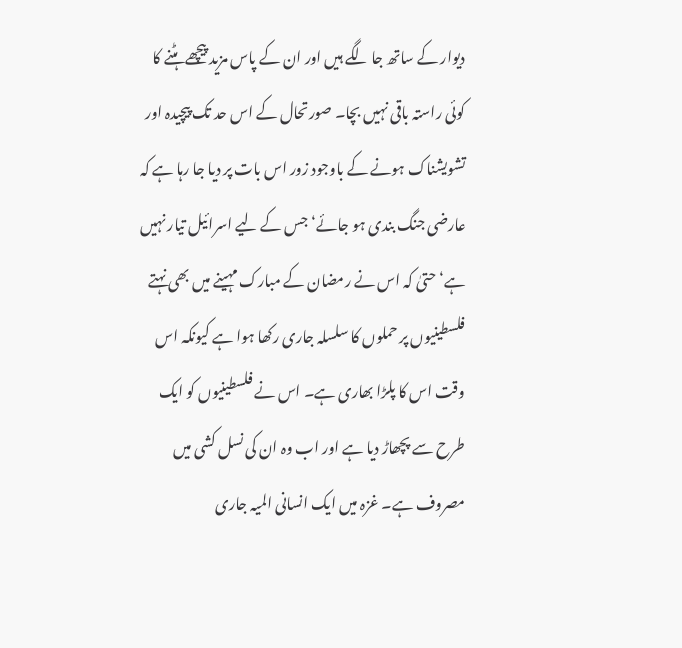دیوار کے ساتھ جا لگے ہیں اور ان کے پاس مزید پیچھے ہٹنے کا کوئی راستہ باقی نہیں بچا۔ صورتحال کے اس حد تک پیچیدہ اور تشویشناک ہونے کے باوجود زور اس بات پر دیا جا رہا ہے کہ عارضی جنگ بندی ہو جائے‘ جس کے لیے اسرائیل تیار نہیں ہے‘ حتیٰ کہ اس نے رمضان کے مبارک مہینے میں بھی نہتے فلسطینیوں پر حملوں کا سلسلہ جاری رکھا ہوا ہے کیونکہ اس وقت اس کا پلڑا بھاری ہے۔ اس نے فلسطینیوں کو ایک طرح سے پچھاڑ دیا ہے اور اب وہ ان کی نسل کشی میں مصروف ہے۔ غزہ میں ایک انسانی المیہ جاری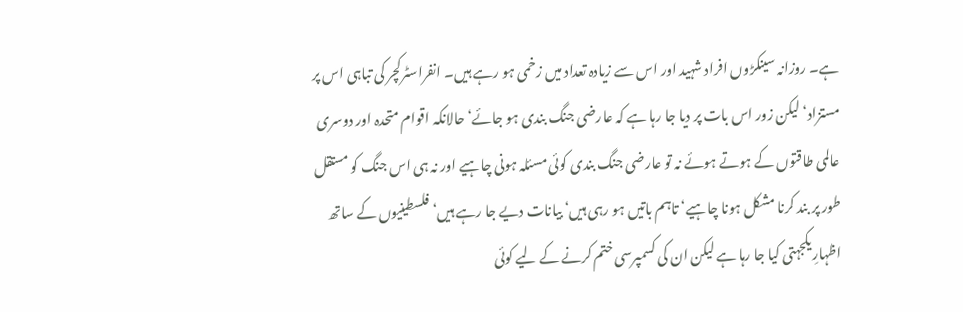ہے۔ روزانہ سینکڑوں افراد شہید اور اس سے زیادہ تعداد میں زخمی ہو رہے ہیں۔ انفراسٹرکچر کی تباہی اس پر مستزاد‘ لیکن زور اس بات پر دیا جا رہا ہے کہ عارضی جنگ بندی ہو جائے‘ حالانکہ اقوام متحدہ اور دوسری عالمی طاقتوں کے ہوتے ہوئے نہ تو عارضی جنگ بندی کوئی مسئلہ ہونی چاہیے اور نہ ہی اس جنگ کو مستقل طور پر بند کرنا مشکل ہونا چاہیے‘ تاہم باتیں ہو رہی ہیں‘ بیانات دیے جا رہے ہیں‘ فلسطینیوں کے ساتھ اظہارِ یکجہتی کیا جا رہا ہے لیکن ان کی کسمپرسی ختم کرنے کے لیے کوئی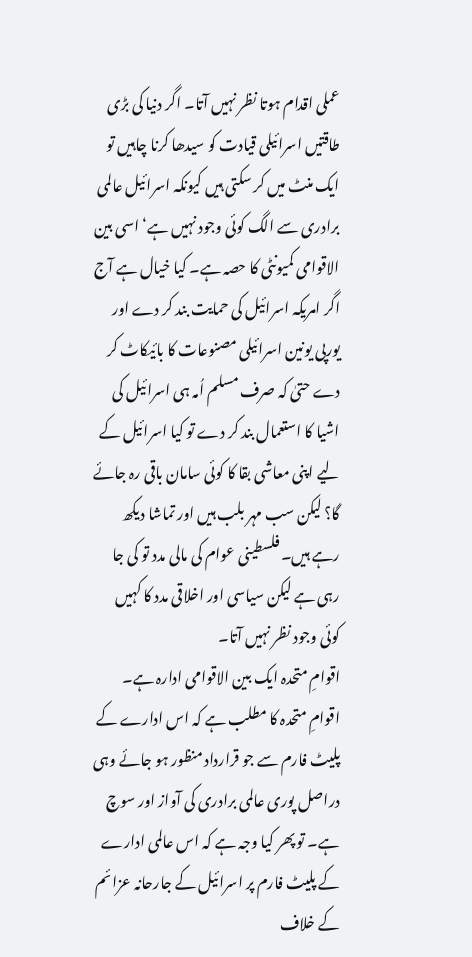عملی اقدام ہوتا نظر نہیں آتا۔ اگر دنیا کی بڑی طاقتیں اسرائیلی قیادت کو سیدھا کرنا چاہیں تو ایک منٹ میں کر سکتی ہیں کیونکہ اسرائیل عالمی برادری سے الگ کوئی وجود نہیں ہے‘ اسی بین الاقوامی کمیونٹی کا حصہ ہے۔ کیا خیال ہے آج اگر امریکہ اسرائیل کی حمایت بند کر دے اور یورپی یونین اسرائیلی مصنوعات کا بائیکاٹ کر دے حتیٰ کہ صرف مسلم اُمہ ہی اسرائیل کی اشیا کا استعمال بند کر دے تو کیا اسرائیل کے لیے اپنی معاشی بقا کا کوئی سامان باقی رہ جائے گا؟ لیکن سب مہر بلب ہیں اور تماشا دیکھ رہے ہیں۔ فلسطینی عوام کی مالی مدد تو کی جا رہی ہے لیکن سیاسی اور اخلاقی مدد کا کہیں کوئی وجود نظر نہیں آتا۔
اقوامِ متحدہ ایک بین الاقوامی ادارہ ہے۔ اقوامِ متحدہ کا مطلب ہے کہ اس ادارے کے پلیٹ فارم سے جو قرارداد منظور ہو جائے وہی دراصل پوری عالمی برادری کی آواز اور سوچ ہے۔ تو پھر کیا وجہ ہے کہ اس عالمی ادارے کے پلیٹ فارم پر اسرائیل کے جارحانہ عزائم کے خلاف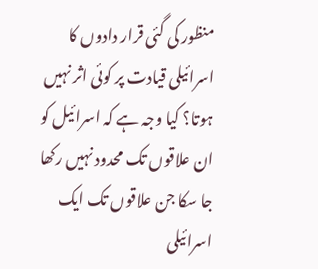منظور کی گئی قرار دادوں کا اسرائیلی قیادت پر کوئی اثر نہیں ہوتا؟ کیا وجہ ہے کہ اسرائیل کو ان علاقوں تک محدود نہیں رکھا جا سکا جن علاقوں تک ایک اسرائیلی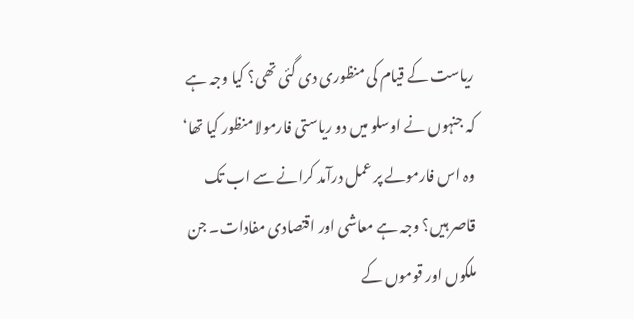ریاست کے قیام کی منظوری دی گئی تھی؟ کیا وجہ ہے کہ جنہوں نے اوسلو میں دو ریاستی فارمولا منظور کیا تھا‘ وہ اس فارمولے پر عمل درآمد کرانے سے اب تک قاصر ہیں؟ وجہ ہے معاشی اور اقتصادی مفادات۔ جن ملکوں اور قوموں کے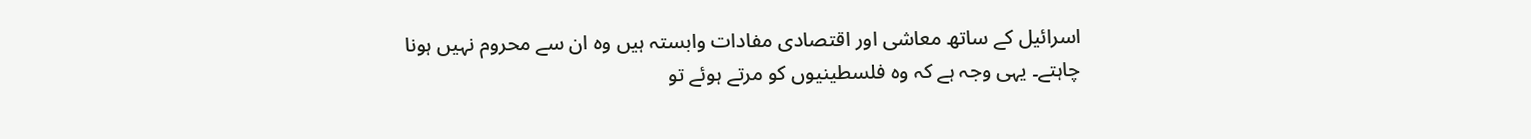اسرائیل کے ساتھ معاشی اور اقتصادی مفادات وابستہ ہیں وہ ان سے محروم نہیں ہونا چاہتے۔ یہی وجہ ہے کہ وہ فلسطینیوں کو مرتے ہوئے تو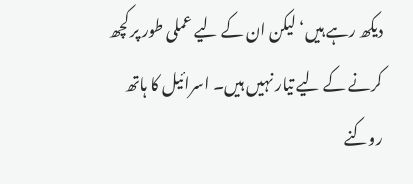دیکھ رہے ہیں‘ لیکن ان کے لیے عملی طور پر کچھ کرنے کے لیے تیار نہیں ہیں۔ اسرائیل کا ہاتھ روکنے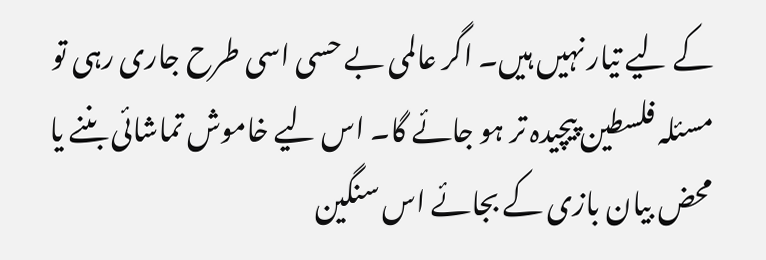کے لیے تیار نہیں ہیں۔ اگر عالمی بے حسی اسی طرح جاری رہی تو مسئلہ فلسطین پیچیدہ تر ہو جائے گا۔ اس لیے خاموش تماشائی بننے یا محض بیان بازی کے بجائے اس سنگین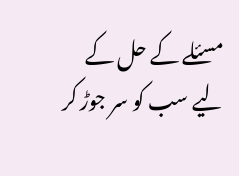مسئلے کے حل کے لیے سب کو سر جوڑ کر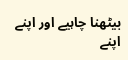بیٹھنا چاہیے اور اپنے اپنے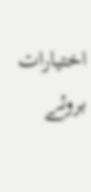اختیارات بروئے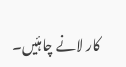کار لانے چاہئیں۔